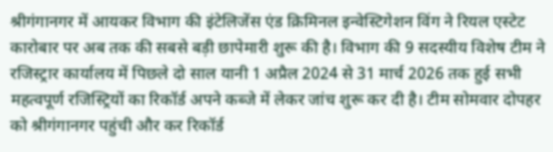श्रीगंगानगर में आयकर विभाग की इंटेलिजेंस एंड क्रिमिनल इन्वेस्टिगेशन विंग ने रियल एस्टेट कारोबार पर अब तक की सबसे बड़ी छापेमारी शुरू की है। विभाग की 9 सदस्यीय विशेष टीम ने रजिस्ट्रार कार्यालय में पिछले दो साल यानी 1 अप्रैल 2024 से 31 मार्च 2026 तक हुई सभी महत्वपूर्ण रजिस्ट्रियों का रिकॉर्ड अपने कब्जे में लेकर जांच शुरू कर दी है। टीम सोमवार दोपहर को श्रीगंगानगर पहुंची और कर रिकॉर्ड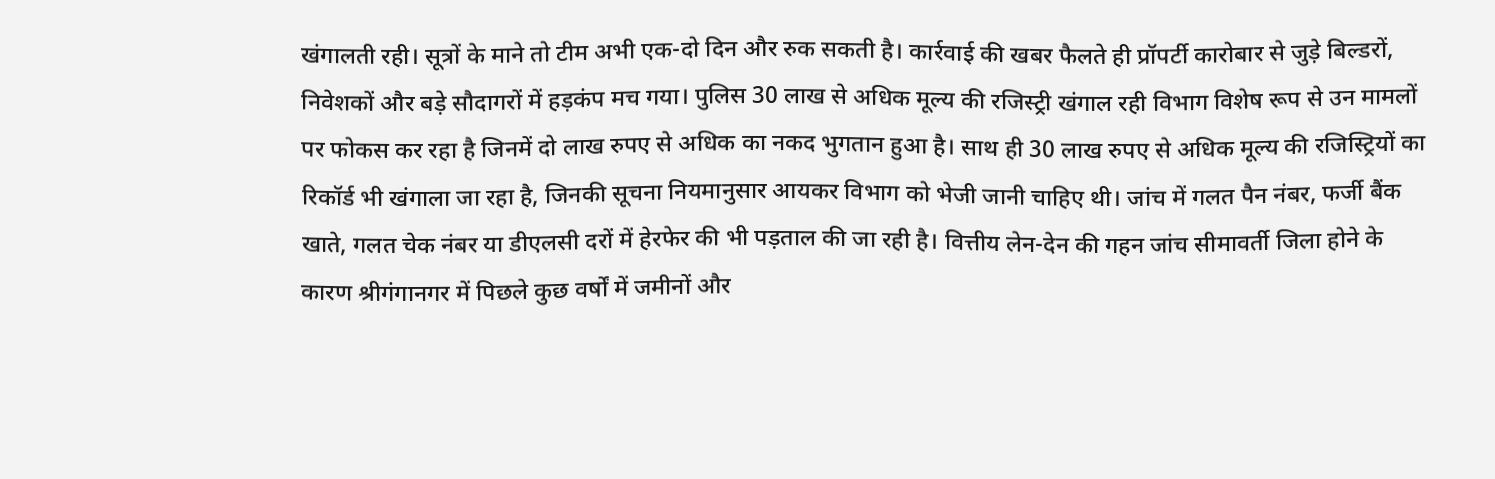खंगालती रही। सूत्रों के माने तो टीम अभी एक-दो दिन और रुक सकती है। कार्रवाई की खबर फैलते ही प्रॉपर्टी कारोबार से जुड़े बिल्डरों, निवेशकों और बड़े सौदागरों में हड़कंप मच गया। पुलिस 30 लाख से अधिक मूल्य की रजिस्ट्री खंगाल रही विभाग विशेष रूप से उन मामलों पर फोकस कर रहा है जिनमें दो लाख रुपए से अधिक का नकद भुगतान हुआ है। साथ ही 30 लाख रुपए से अधिक मूल्य की रजिस्ट्रियों का रिकॉर्ड भी खंगाला जा रहा है, जिनकी सूचना नियमानुसार आयकर विभाग को भेजी जानी चाहिए थी। जांच में गलत पैन नंबर, फर्जी बैंक खाते, गलत चेक नंबर या डीएलसी दरों में हेरफेर की भी पड़ताल की जा रही है। वित्तीय लेन-देन की गहन जांच सीमावर्ती जिला होने के कारण श्रीगंगानगर में पिछले कुछ वर्षों में जमीनों और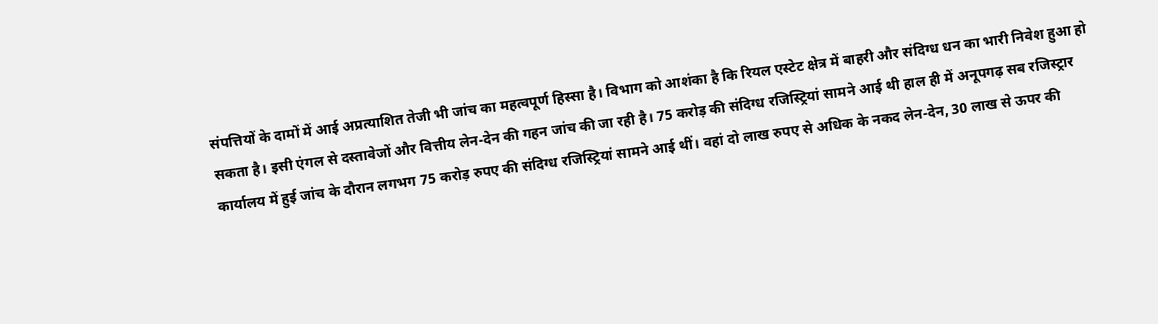संपत्तियों के दामों में आई अप्रत्याशित तेजी भी जांच का महत्वपूर्ण हिस्सा है। विभाग को आशंका है कि रियल एस्टेट क्षेत्र में बाहरी और संदिग्ध धन का भारी निवेश हुआ हो सकता है। इसी एंगल से दस्तावेजों और वित्तीय लेन-देन की गहन जांच की जा रही है। 75 करोड़ की संदिग्ध रजिस्ट्रियां सामने आई थी हाल ही में अनूपगढ़ सब रजिस्ट्रार कार्यालय में हुई जांच के दौरान लगभग 75 करोड़ रुपए की संदिग्ध रजिस्ट्रियां सामने आई थीं। वहां दो लाख रुपए से अधिक के नकद लेन-देन, 30 लाख से ऊपर की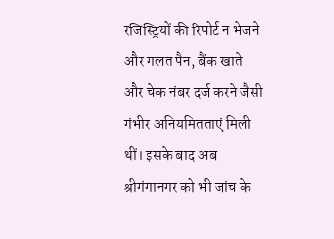रजिस्ट्रियों की रिपोर्ट न भेजने और गलत पैन, बैंक खाते और चेक नंबर दर्ज करने जैसी गंभीर अनियमितताएं मिली थीं। इसके बाद अब श्रीगंगानगर को भी जांच के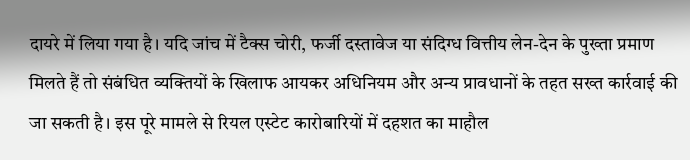दायरे में लिया गया है। यदि जांच में टैक्स चोरी, फर्जी दस्तावेज या संदिग्ध वित्तीय लेन-देन के पुख्ता प्रमाण मिलते हैं तो संबंधित व्यक्तियों के खिलाफ आयकर अधिनियम और अन्य प्रावधानों के तहत सख्त कार्रवाई की जा सकती है। इस पूरे मामले से रियल एस्टेट कारोबारियों में दहशत का माहौल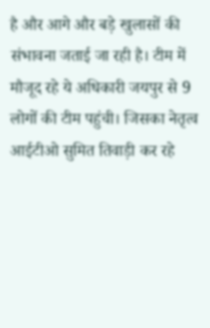है और आगे और बड़े खुलासों की संभावना जताई जा रही है। टीम में मौजूद रहे ये अधिकारी जयपुर से 9 लोगों की टीम पहुंची। जिसका नेतृत्व आईटीओ सुमित तिवाड़ी कर रहे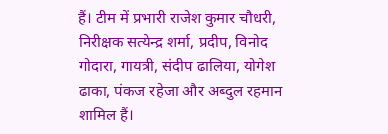हैं। टीम में प्रभारी राजेश कुमार चौधरी, निरीक्षक सत्येन्द्र शर्मा, प्रदीप, विनोद गोदारा, गायत्री, संदीप ढालिया, योगेश ढाका, पंकज रहेजा और अब्दुल रहमान शामिल हैं।